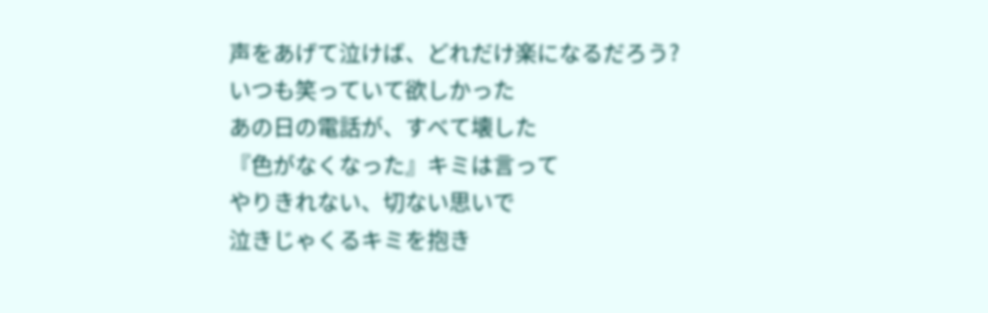声をあげて泣けば、どれだけ楽になるだろう?
いつも笑っていて欲しかった
あの日の電話が、すべて壊した
『色がなくなった』キミは言って
やりきれない、切ない思いで
泣きじゃくるキミを抱き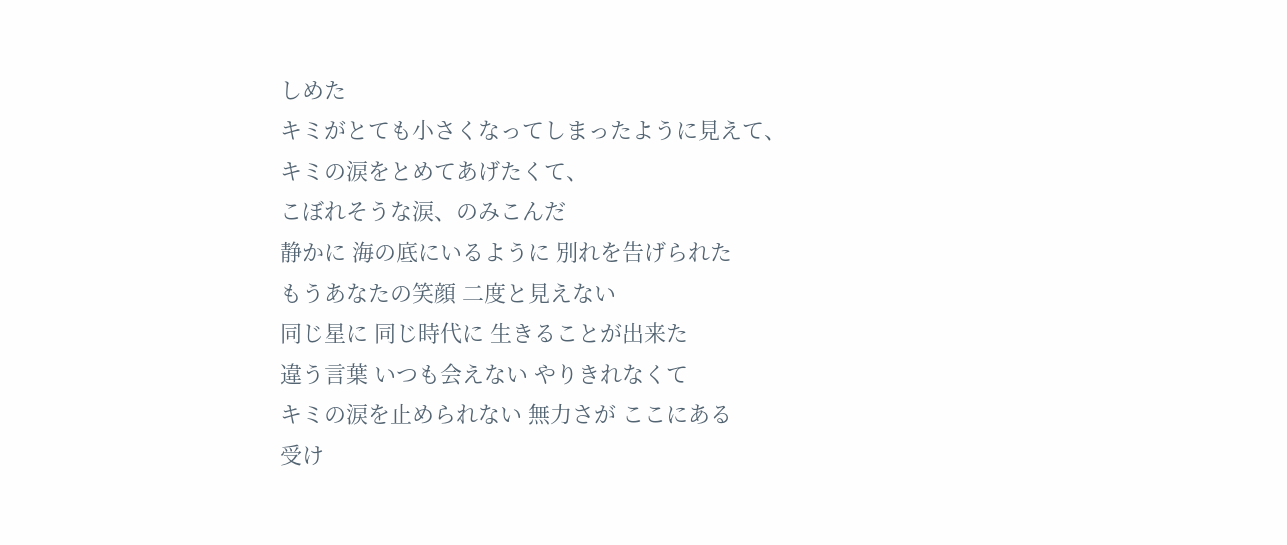しめた
キミがとても小さくなってしまったように見えて、
キミの涙をとめてあげたくて、
こぼれそうな涙、のみこんだ
静かに 海の底にいるように 別れを告げられた
もうあなたの笑顔 二度と見えない
同じ星に 同じ時代に 生きることが出来た
違う言葉 いつも会えない やりきれなくて
キミの涙を止められない 無力さが ここにある
受け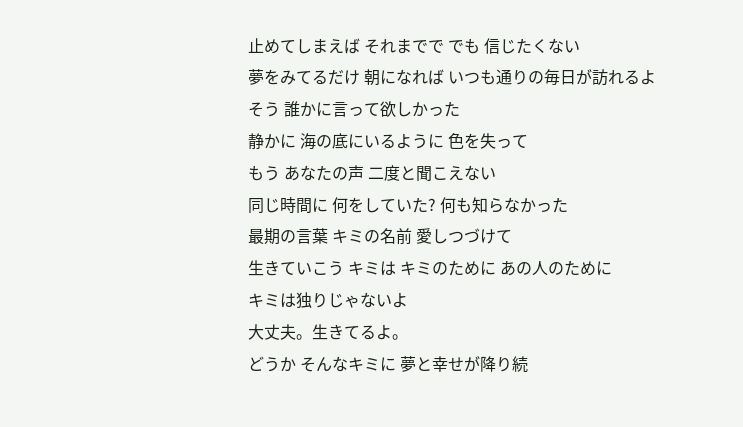止めてしまえば それまでで でも 信じたくない
夢をみてるだけ 朝になれば いつも通りの毎日が訪れるよ
そう 誰かに言って欲しかった
静かに 海の底にいるように 色を失って
もう あなたの声 二度と聞こえない
同じ時間に 何をしていた? 何も知らなかった
最期の言葉 キミの名前 愛しつづけて
生きていこう キミは キミのために あの人のために
キミは独りじゃないよ
大丈夫。生きてるよ。
どうか そんなキミに 夢と幸せが降り続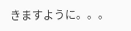きますように。。。